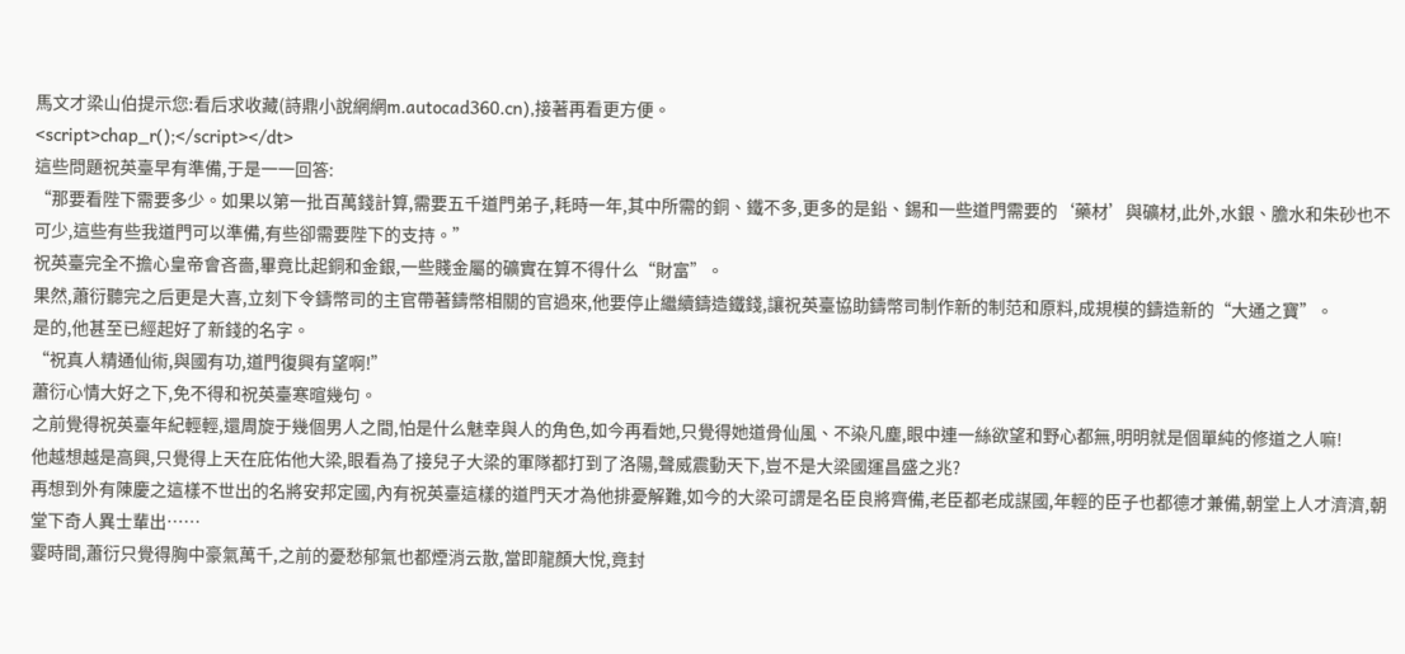馬文才梁山伯提示您:看后求收藏(詩鼎小說網網m.autocad360.cn),接著再看更方便。
<script>chap_r();</script></dt>
這些問題祝英臺早有準備,于是一一回答:
“那要看陛下需要多少。如果以第一批百萬錢計算,需要五千道門弟子,耗時一年,其中所需的銅、鐵不多,更多的是鉛、錫和一些道門需要的‘藥材’與礦材,此外,水銀、膽水和朱砂也不可少,這些有些我道門可以準備,有些卻需要陛下的支持。”
祝英臺完全不擔心皇帝會吝嗇,畢竟比起銅和金銀,一些賤金屬的礦實在算不得什么“財富”。
果然,蕭衍聽完之后更是大喜,立刻下令鑄幣司的主官帶著鑄幣相關的官過來,他要停止繼續鑄造鐵錢,讓祝英臺協助鑄幣司制作新的制范和原料,成規模的鑄造新的“大通之寶”。
是的,他甚至已經起好了新錢的名字。
“祝真人精通仙術,與國有功,道門復興有望啊!”
蕭衍心情大好之下,免不得和祝英臺寒暄幾句。
之前覺得祝英臺年紀輕輕,還周旋于幾個男人之間,怕是什么魅幸與人的角色,如今再看她,只覺得她道骨仙風、不染凡塵,眼中連一絲欲望和野心都無,明明就是個單純的修道之人嘛!
他越想越是高興,只覺得上天在庇佑他大梁,眼看為了接兒子大梁的軍隊都打到了洛陽,聲威震動天下,豈不是大梁國運昌盛之兆?
再想到外有陳慶之這樣不世出的名將安邦定國,內有祝英臺這樣的道門天才為他排憂解難,如今的大梁可謂是名臣良將齊備,老臣都老成謀國,年輕的臣子也都德才兼備,朝堂上人才濟濟,朝堂下奇人異士輩出……
霎時間,蕭衍只覺得胸中豪氣萬千,之前的憂愁郁氣也都煙消云散,當即龍顏大悅,竟封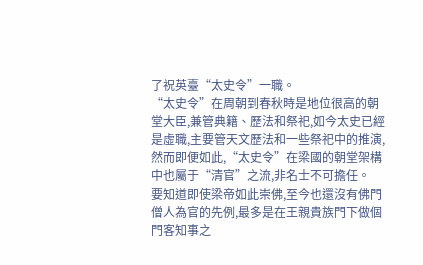了祝英臺“太史令”一職。
“太史令”在周朝到春秋時是地位很高的朝堂大臣,兼管典籍、歷法和祭祀,如今太史已經是虛職,主要管天文歷法和一些祭祀中的推演,然而即便如此,“太史令”在梁國的朝堂架構中也屬于“清官”之流,非名士不可擔任。
要知道即使梁帝如此崇佛,至今也還沒有佛門僧人為官的先例,最多是在王親貴族門下做個門客知事之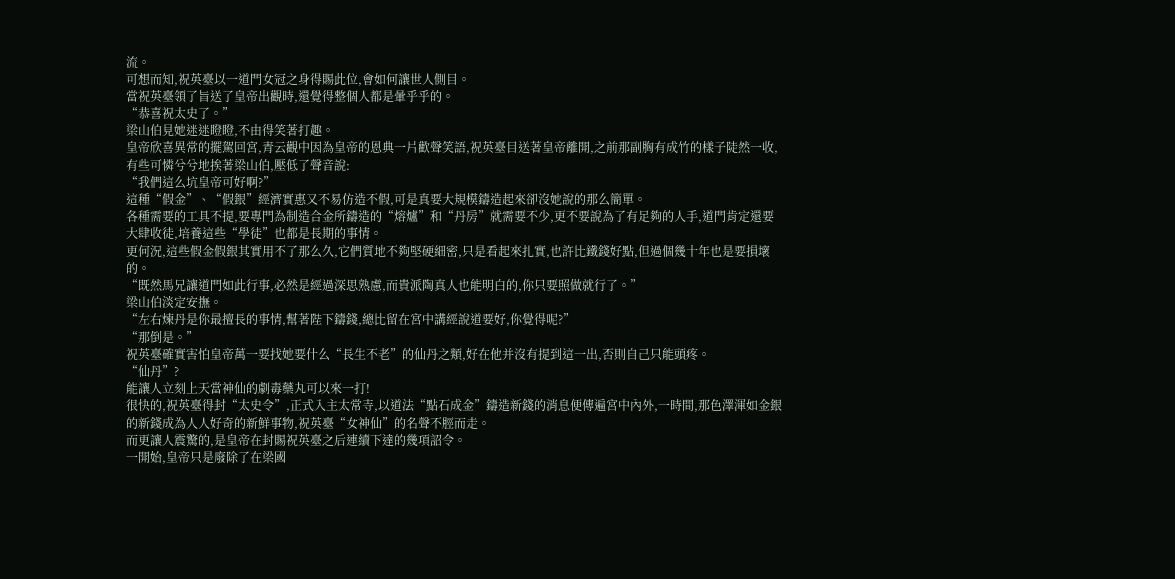流。
可想而知,祝英臺以一道門女冠之身得賜此位,會如何讓世人側目。
當祝英臺領了旨送了皇帝出觀時,還覺得整個人都是暈乎乎的。
“恭喜祝太史了。”
梁山伯見她迷迷瞪瞪,不由得笑著打趣。
皇帝欣喜異常的擺駕回宮,青云觀中因為皇帝的恩典一片歡聲笑語,祝英臺目送著皇帝離開,之前那副胸有成竹的樣子陡然一收,有些可憐兮兮地挨著梁山伯,壓低了聲音說:
“我們這么坑皇帝可好啊?”
這種“假金”、“假銀”經濟實惠又不易仿造不假,可是真要大規模鑄造起來卻沒她說的那么簡單。
各種需要的工具不提,要專門為制造合金所鑄造的“熔爐”和“丹房”就需要不少,更不要說為了有足夠的人手,道門肯定還要大肆收徒,培養這些“學徒”也都是長期的事情。
更何況,這些假金假銀其實用不了那么久,它們質地不夠堅硬細密,只是看起來扎實,也許比鐵錢好點,但過個幾十年也是要損壞的。
“既然馬兄讓道門如此行事,必然是經過深思熟慮,而貴派陶真人也能明白的,你只要照做就行了。”
梁山伯淡定安撫。
“左右煉丹是你最擅長的事情,幫著陛下鑄錢,總比留在宮中講經說道要好,你覺得呢?”
“那倒是。”
祝英臺確實害怕皇帝萬一要找她要什么“長生不老”的仙丹之類,好在他并沒有提到這一出,否則自己只能頭疼。
“仙丹”?
能讓人立刻上天當神仙的劇毒藥丸可以來一打!
很快的,祝英臺得封“太史令”,正式入主太常寺,以道法“點石成金”鑄造新錢的消息便傳遍宮中內外,一時間,那色澤渾如金銀的新錢成為人人好奇的新鮮事物,祝英臺“女神仙”的名聲不脛而走。
而更讓人震驚的,是皇帝在封賜祝英臺之后連續下達的幾項詔令。
一開始,皇帝只是廢除了在梁國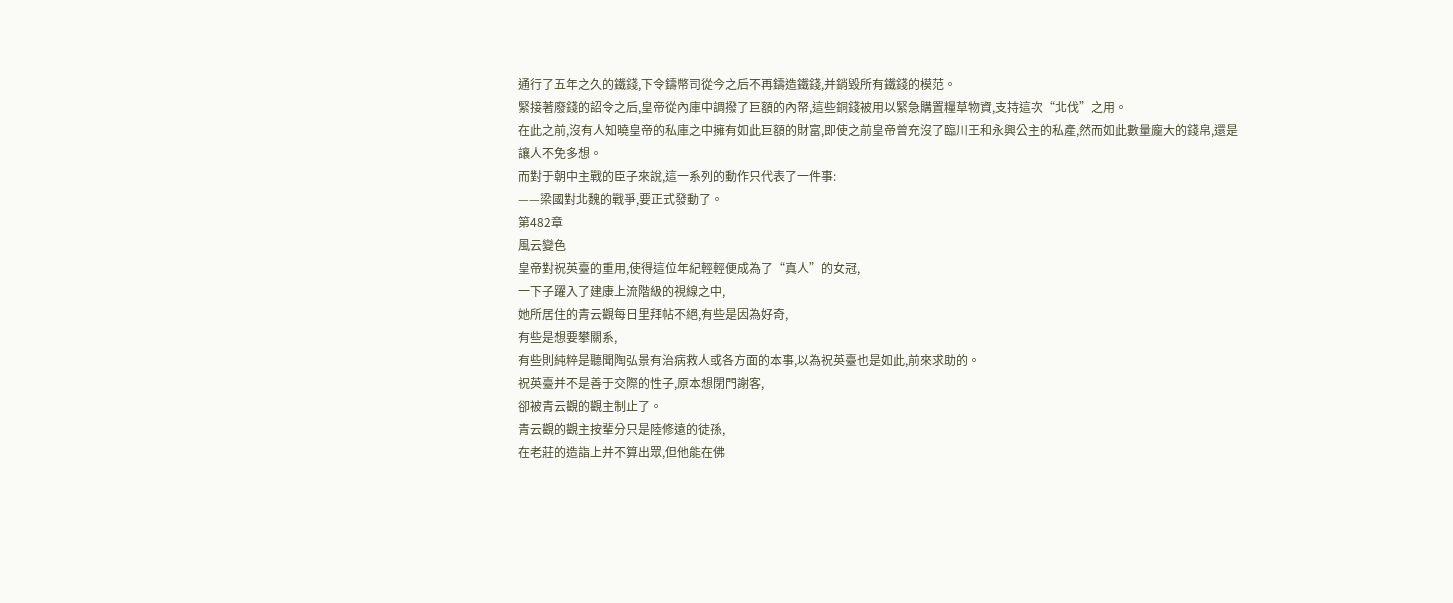通行了五年之久的鐵錢,下令鑄幣司從今之后不再鑄造鐵錢,并銷毀所有鐵錢的模范。
緊接著廢錢的詔令之后,皇帝從內庫中調撥了巨額的內帑,這些銅錢被用以緊急購置糧草物資,支持這次“北伐”之用。
在此之前,沒有人知曉皇帝的私庫之中擁有如此巨額的財富,即使之前皇帝曾充沒了臨川王和永興公主的私產,然而如此數量龐大的錢帛,還是讓人不免多想。
而對于朝中主戰的臣子來說,這一系列的動作只代表了一件事:
——梁國對北魏的戰爭,要正式發動了。
第482章
風云變色
皇帝對祝英臺的重用,使得這位年紀輕輕便成為了“真人”的女冠,
一下子躍入了建康上流階級的視線之中,
她所居住的青云觀每日里拜帖不絕,有些是因為好奇,
有些是想要攀關系,
有些則純粹是聽聞陶弘景有治病救人或各方面的本事,以為祝英臺也是如此,前來求助的。
祝英臺并不是善于交際的性子,原本想閉門謝客,
卻被青云觀的觀主制止了。
青云觀的觀主按輩分只是陸修遠的徒孫,
在老莊的造詣上并不算出眾,但他能在佛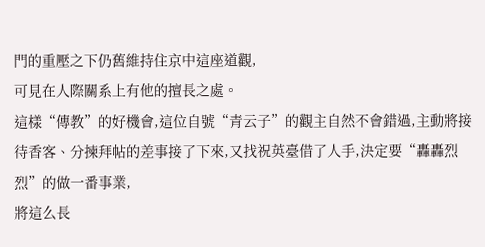門的重壓之下仍舊維持住京中這座道觀,
可見在人際關系上有他的擅長之處。
這樣“傳教”的好機會,這位自號“青云子”的觀主自然不會錯過,主動將接待香客、分揀拜帖的差事接了下來,又找祝英臺借了人手,決定要“轟轟烈烈”的做一番事業,
將這么長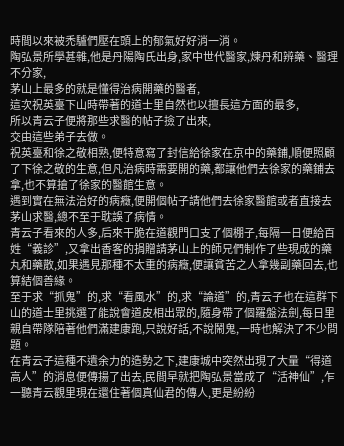時間以來被禿驢們壓在頭上的郁氣好好消一消。
陶弘景所學甚雜,他是丹陽陶氏出身,家中世代醫家,煉丹和辨藥、醫理不分家,
茅山上最多的就是懂得治病開藥的醫者,
這次祝英臺下山時帶著的道士里自然也以擅長這方面的最多,
所以青云子便將那些求醫的帖子撿了出來,
交由這些弟子去做。
祝英臺和徐之敬相熟,便特意寫了封信給徐家在京中的藥鋪,順便照顧了下徐之敬的生意,但凡治病時需要開的藥,都讓他們去徐家的藥鋪去拿,也不算搶了徐家的醫館生意。
遇到實在無法治好的病癥,便開個帖子請他們去徐家醫館或者直接去茅山求醫,總不至于耽誤了病情。
青云子看來的人多,后來干脆在道觀門口支了個棚子,每隔一日便給百姓“義診”,又拿出香客的捐贈請茅山上的師兄們制作了些現成的藥丸和藥散,如果遇見那種不太重的病癥,便讓貧苦之人拿幾副藥回去,也算結個善緣。
至于求“抓鬼”的,求“看風水”的,求“論道”的,青云子也在這群下山的道士里挑選了能說會道皮相出眾的,隨身帶了個羅盤法劍,每日里親自帶隊陪著他們滿建康跑,只說好話,不說鬧鬼,一時也解決了不少問題。
在青云子這種不遺余力的造勢之下,建康城中突然出現了大量“得道高人”的消息便傳揚了出去,民間早就把陶弘景當成了“活神仙”,乍一聽青云觀里現在還住著個真仙君的傳人,更是紛紛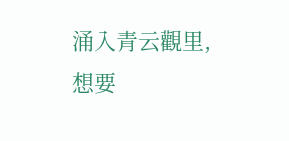涌入青云觀里,想要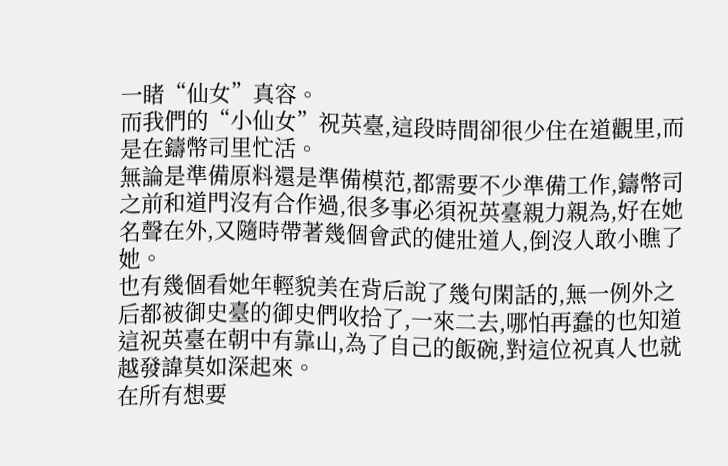一睹“仙女”真容。
而我們的“小仙女”祝英臺,這段時間卻很少住在道觀里,而是在鑄幣司里忙活。
無論是準備原料還是準備模范,都需要不少準備工作,鑄幣司之前和道門沒有合作過,很多事必須祝英臺親力親為,好在她名聲在外,又隨時帶著幾個會武的健壯道人,倒沒人敢小瞧了她。
也有幾個看她年輕貌美在背后說了幾句閑話的,無一例外之后都被御史臺的御史們收拾了,一來二去,哪怕再蠢的也知道這祝英臺在朝中有靠山,為了自己的飯碗,對這位祝真人也就越發諱莫如深起來。
在所有想要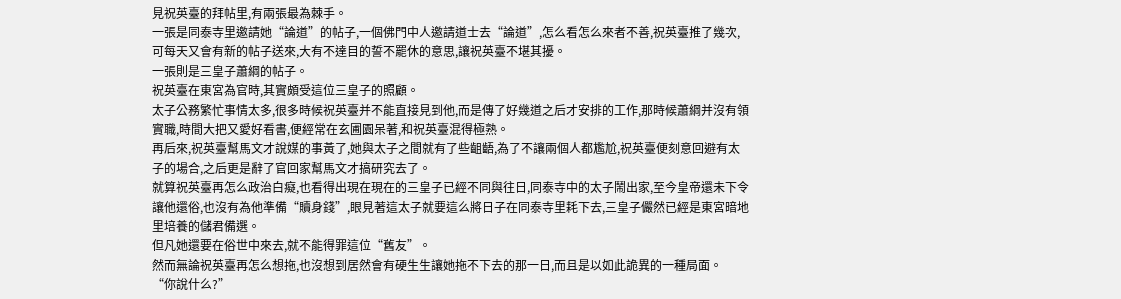見祝英臺的拜帖里,有兩張最為棘手。
一張是同泰寺里邀請她“論道”的帖子,一個佛門中人邀請道士去“論道”,怎么看怎么來者不善,祝英臺推了幾次,可每天又會有新的帖子送來,大有不達目的誓不罷休的意思,讓祝英臺不堪其擾。
一張則是三皇子蕭綱的帖子。
祝英臺在東宮為官時,其實頗受這位三皇子的照顧。
太子公務繁忙事情太多,很多時候祝英臺并不能直接見到他,而是傳了好幾道之后才安排的工作,那時候蕭綱并沒有領實職,時間大把又愛好看書,便經常在玄圃園呆著,和祝英臺混得極熟。
再后來,祝英臺幫馬文才說媒的事黃了,她與太子之間就有了些齟齬,為了不讓兩個人都尷尬,祝英臺便刻意回避有太子的場合,之后更是辭了官回家幫馬文才搞研究去了。
就算祝英臺再怎么政治白癡,也看得出現在現在的三皇子已經不同與往日,同泰寺中的太子鬧出家,至今皇帝還未下令讓他還俗,也沒有為他準備“贖身錢”,眼見著這太子就要這么將日子在同泰寺里耗下去,三皇子儼然已經是東宮暗地里培養的儲君備選。
但凡她還要在俗世中來去,就不能得罪這位“舊友”。
然而無論祝英臺再怎么想拖,也沒想到居然會有硬生生讓她拖不下去的那一日,而且是以如此詭異的一種局面。
“你說什么?”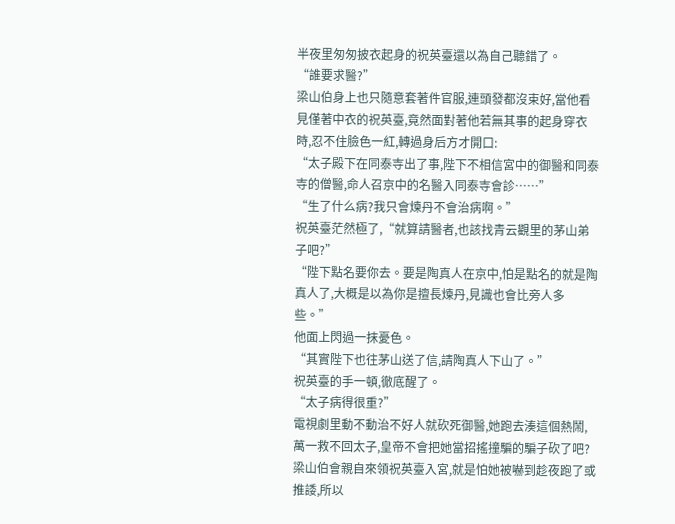半夜里匆匆披衣起身的祝英臺還以為自己聽錯了。
“誰要求醫?”
梁山伯身上也只隨意套著件官服,連頭發都沒束好,當他看見僅著中衣的祝英臺,竟然面對著他若無其事的起身穿衣時,忍不住臉色一紅,轉過身后方才開口:
“太子殿下在同泰寺出了事,陛下不相信宮中的御醫和同泰寺的僧醫,命人召京中的名醫入同泰寺會診……”
“生了什么病?我只會煉丹不會治病啊。”
祝英臺茫然極了,“就算請醫者,也該找青云觀里的茅山弟子吧?”
“陛下點名要你去。要是陶真人在京中,怕是點名的就是陶真人了,大概是以為你是擅長煉丹,見識也會比旁人多些。”
他面上閃過一抹憂色。
“其實陛下也往茅山送了信,請陶真人下山了。”
祝英臺的手一頓,徹底醒了。
“太子病得很重?”
電視劇里動不動治不好人就砍死御醫,她跑去湊這個熱鬧,萬一救不回太子,皇帝不會把她當招搖撞騙的騙子砍了吧?
梁山伯會親自來領祝英臺入宮,就是怕她被嚇到趁夜跑了或推諉,所以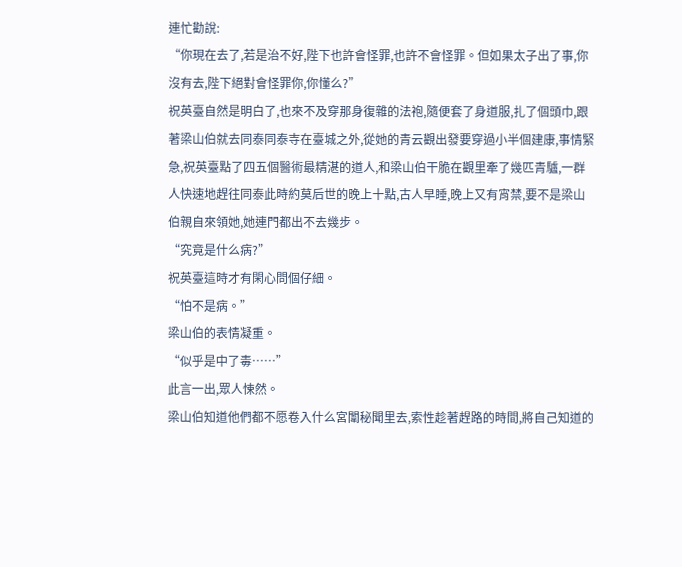連忙勸說:
“你現在去了,若是治不好,陛下也許會怪罪,也許不會怪罪。但如果太子出了事,你沒有去,陛下絕對會怪罪你,你懂么?”
祝英臺自然是明白了,也來不及穿那身復雜的法袍,隨便套了身道服,扎了個頭巾,跟著梁山伯就去同泰同泰寺在臺城之外,從她的青云觀出發要穿過小半個建康,事情緊急,祝英臺點了四五個醫術最精湛的道人,和梁山伯干脆在觀里牽了幾匹青驢,一群人快速地趕往同泰此時約莫后世的晚上十點,古人早睡,晚上又有宵禁,要不是梁山伯親自來領她,她連門都出不去幾步。
“究竟是什么病?”
祝英臺這時才有閑心問個仔細。
“怕不是病。”
梁山伯的表情凝重。
“似乎是中了毒……”
此言一出,眾人悚然。
梁山伯知道他們都不愿卷入什么宮闈秘聞里去,索性趁著趕路的時間,將自己知道的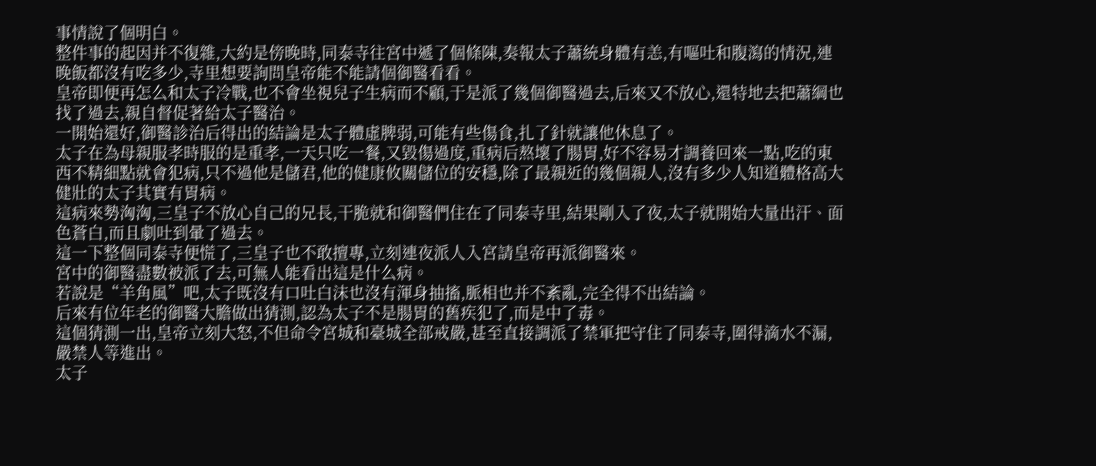事情說了個明白。
整件事的起因并不復雜,大約是傍晚時,同泰寺往宮中遞了個條陳,奏報太子蕭統身體有恙,有嘔吐和腹瀉的情況,連晚飯都沒有吃多少,寺里想要詢問皇帝能不能請個御醫看看。
皇帝即便再怎么和太子冷戰,也不會坐視兒子生病而不顧,于是派了幾個御醫過去,后來又不放心,還特地去把蕭綱也找了過去,親自督促著給太子醫治。
一開始還好,御醫診治后得出的結論是太子體虛脾弱,可能有些傷食,扎了針就讓他休息了。
太子在為母親服孝時服的是重孝,一天只吃一餐,又毀傷過度,重病后熬壞了腸胃,好不容易才調養回來一點,吃的東西不精細點就會犯病,只不過他是儲君,他的健康攸關儲位的安穩,除了最親近的幾個親人,沒有多少人知道體格高大健壯的太子其實有胃病。
這病來勢洶洶,三皇子不放心自己的兄長,干脆就和御醫們住在了同泰寺里,結果剛入了夜,太子就開始大量出汗、面色蒼白,而且劇吐到暈了過去。
這一下整個同泰寺便慌了,三皇子也不敢擅專,立刻連夜派人入宮請皇帝再派御醫來。
宮中的御醫盡數被派了去,可無人能看出這是什么病。
若說是“羊角風”吧,太子既沒有口吐白沫也沒有渾身抽搐,脈相也并不紊亂,完全得不出結論。
后來有位年老的御醫大膽做出猜測,認為太子不是腸胃的舊疾犯了,而是中了毒。
這個猜測一出,皇帝立刻大怒,不但命令宮城和臺城全部戒嚴,甚至直接調派了禁軍把守住了同泰寺,圍得滴水不漏,嚴禁人等進出。
太子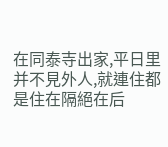在同泰寺出家,平日里并不見外人,就連住都是住在隔絕在后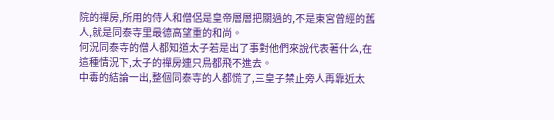院的禪房,所用的侍人和僧侶是皇帝層層把關過的,不是東宮曾經的舊人,就是同泰寺里最德高望重的和尚。
何況同泰寺的僧人都知道太子若是出了事對他們來說代表著什么,在這種情況下,太子的禪房連只鳥都飛不進去。
中毒的結論一出,整個同泰寺的人都慌了,三皇子禁止旁人再靠近太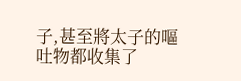子,甚至將太子的嘔吐物都收集了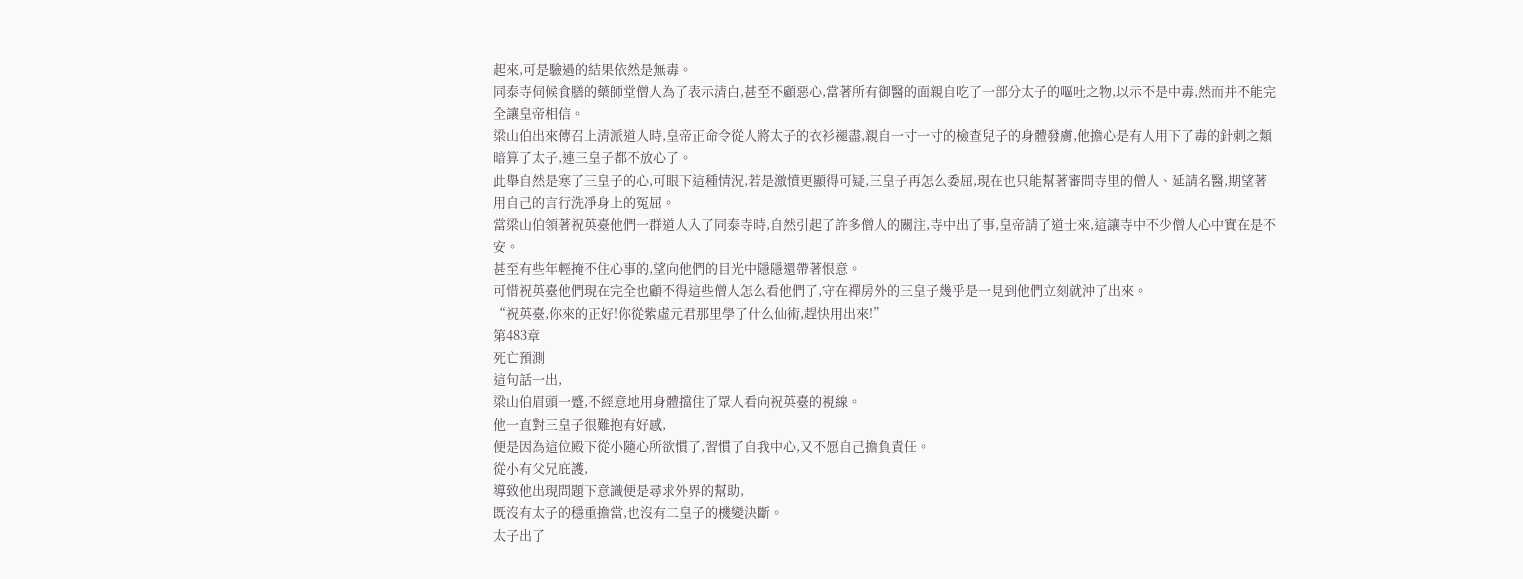起來,可是驗過的結果依然是無毒。
同泰寺伺候食膳的藥師堂僧人為了表示清白,甚至不顧惡心,當著所有御醫的面親自吃了一部分太子的嘔吐之物,以示不是中毒,然而并不能完全讓皇帝相信。
梁山伯出來傳召上清派道人時,皇帝正命令從人將太子的衣衫褪盡,親自一寸一寸的檢查兒子的身體發膚,他擔心是有人用下了毒的針刺之類暗算了太子,連三皇子都不放心了。
此舉自然是寒了三皇子的心,可眼下這種情況,若是激憤更顯得可疑,三皇子再怎么委屈,現在也只能幫著審問寺里的僧人、延請名醫,期望著用自己的言行洗凈身上的冤屈。
當梁山伯領著祝英臺他們一群道人入了同泰寺時,自然引起了許多僧人的關注,寺中出了事,皇帝請了道士來,這讓寺中不少僧人心中實在是不安。
甚至有些年輕掩不住心事的,望向他們的目光中隱隱還帶著恨意。
可惜祝英臺他們現在完全也顧不得這些僧人怎么看他們了,守在禪房外的三皇子幾乎是一見到他們立刻就沖了出來。
“祝英臺,你來的正好!你從紫虛元君那里學了什么仙術,趕快用出來!”
第483章
死亡預測
這句話一出,
梁山伯眉頭一蹙,不經意地用身體擋住了眾人看向祝英臺的視線。
他一直對三皇子很難抱有好感,
便是因為這位殿下從小隨心所欲慣了,習慣了自我中心,又不愿自己擔負責任。
從小有父兄庇護,
導致他出現問題下意識便是尋求外界的幫助,
既沒有太子的穩重擔當,也沒有二皇子的機變決斷。
太子出了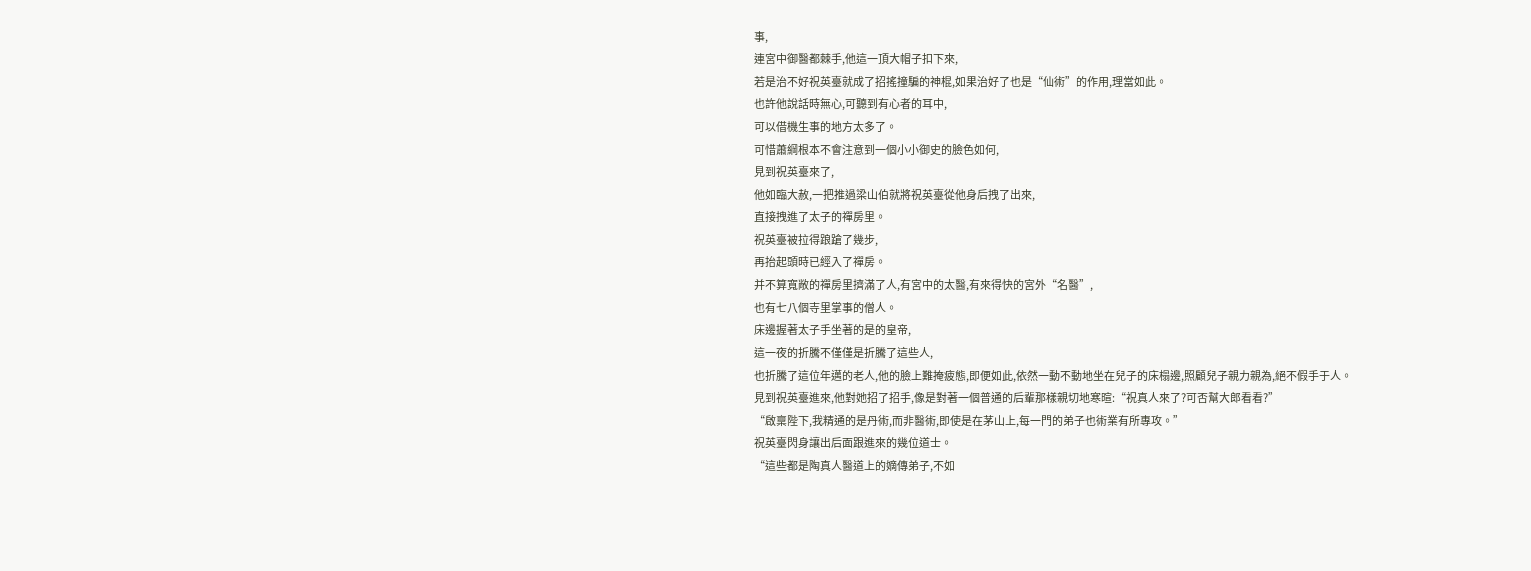事,
連宮中御醫都棘手,他這一頂大帽子扣下來,
若是治不好祝英臺就成了招搖撞騙的神棍,如果治好了也是“仙術”的作用,理當如此。
也許他說話時無心,可聽到有心者的耳中,
可以借機生事的地方太多了。
可惜蕭綱根本不會注意到一個小小御史的臉色如何,
見到祝英臺來了,
他如臨大赦,一把推過梁山伯就將祝英臺從他身后拽了出來,
直接拽進了太子的禪房里。
祝英臺被拉得踉蹌了幾步,
再抬起頭時已經入了禪房。
并不算寬敞的禪房里擠滿了人,有宮中的太醫,有來得快的宮外“名醫”,
也有七八個寺里掌事的僧人。
床邊握著太子手坐著的是的皇帝,
這一夜的折騰不僅僅是折騰了這些人,
也折騰了這位年邁的老人,他的臉上難掩疲態,即便如此,依然一動不動地坐在兒子的床榻邊,照顧兒子親力親為,絕不假手于人。
見到祝英臺進來,他對她招了招手,像是對著一個普通的后輩那樣親切地寒暄:“祝真人來了?可否幫大郎看看?”
“啟稟陛下,我精通的是丹術,而非醫術,即使是在茅山上,每一門的弟子也術業有所專攻。”
祝英臺閃身讓出后面跟進來的幾位道士。
“這些都是陶真人醫道上的嫡傳弟子,不如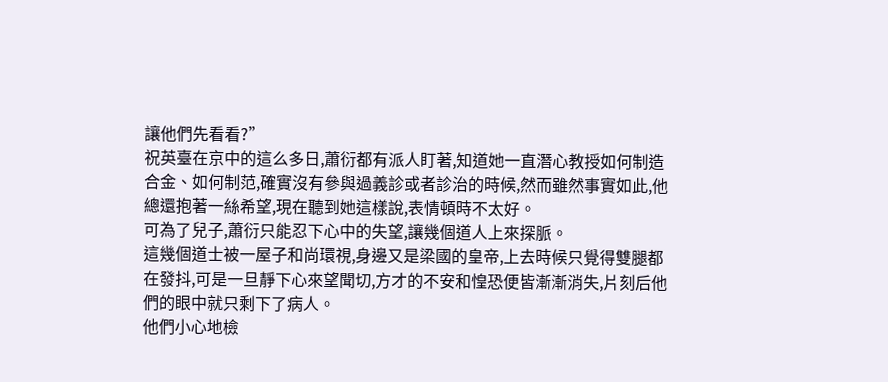讓他們先看看?”
祝英臺在京中的這么多日,蕭衍都有派人盯著,知道她一直潛心教授如何制造合金、如何制范,確實沒有參與過義診或者診治的時候,然而雖然事實如此,他總還抱著一絲希望,現在聽到她這樣說,表情頓時不太好。
可為了兒子,蕭衍只能忍下心中的失望,讓幾個道人上來探脈。
這幾個道士被一屋子和尚環視,身邊又是梁國的皇帝,上去時候只覺得雙腿都在發抖,可是一旦靜下心來望聞切,方才的不安和惶恐便皆漸漸消失,片刻后他們的眼中就只剩下了病人。
他們小心地檢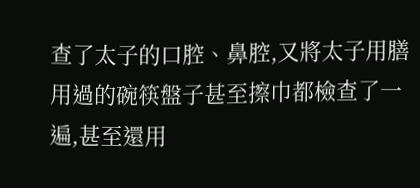查了太子的口腔、鼻腔,又將太子用膳用過的碗筷盤子甚至擦巾都檢查了一遍,甚至還用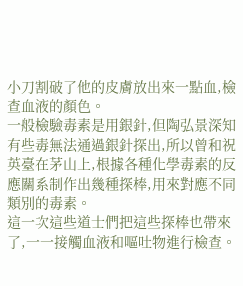小刀割破了他的皮膚放出來一點血,檢查血液的顏色。
一般檢驗毒素是用銀針,但陶弘景深知有些毒無法通過銀針探出,所以曾和祝英臺在茅山上,根據各種化學毒素的反應關系制作出幾種探棒,用來對應不同類別的毒素。
這一次這些道士們把這些探棒也帶來了,一一接觸血液和嘔吐物進行檢查。